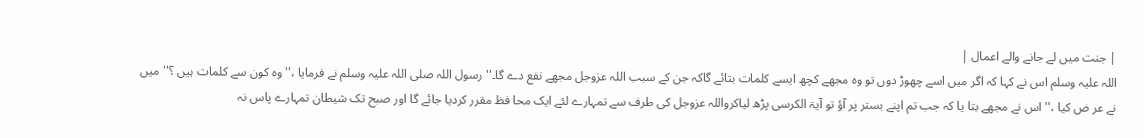| جنت میں لے جانے والے اعمال |
اللہ علیہ وسلم اس نے کہا کہ اگر میں اسے چھوڑ دوں تو وہ مجھے کچھ ایسے کلمات بتائے گاکہ جن کے سبب اللہ عزوجل مجھے نفع دے گا۔'' رسول اللہ صلی اللہ علیہ وسلم نے فرمایا ،''وہ کون سے کلمات ہیں ؟'' میں نے عر ض کیا ،''اس نے مجھے بتا یا کہ جب تم اپنے بستر پر آؤ تو آیۃ الکرسی پڑھ لیاکرواللہ عزوجل کی طرف سے تمہارے لئے ایک محا فظ مقرر کردیا جائے گا اور صبح تک شیطان تمہارے پاس نہ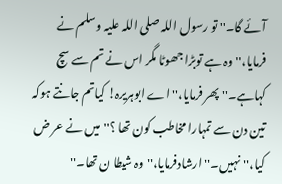آئے گا۔'' تو رسول اللہ صلی اللہ علیہ وسلم نے فرمایا،'' وہ ہے توبڑا جھوٹا مگر اس نے تم سے سچ کہاہے۔'' پھر فرمایا،'' اے ابوہریرہ! کیاتم جانتے ہوکہ تین دن سے تمہارا مخاطب کون تھا ؟''میں نے عر ض کیا،''نہیں۔'' ارشادفرمایا،''وہ شیطا ن تھا۔''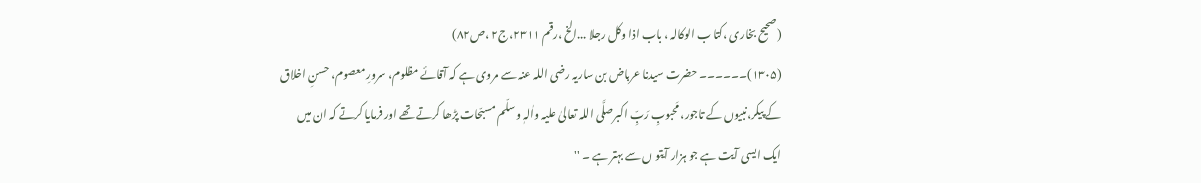(صحیح بخاری ،کتا ب الوکالہ ، باب اذا وکل رجلا ...الخ ،رقم ۲۳۱۱،ج۲ ،ص۸۲)
(۱۳۰۵)۔۔۔۔۔۔ حضرت سیدنا عرباض بن ساریہ رضی اللہ عنہ سے مروی ہے کہ آقائے مظلوم، سرورِ معصوم، حسنِ اخلاق کے پیکر،نبیوں کے تاجور، مَحبوبِ رَبِّ اکبرصلَّی اللہ تعالیٰ علیہ واٰلہٖ وسلّم مسبّحات پڑھا کرتے تھے اور فرمایا کرتے کہ ان میں ایک ایسی آیت ہے جو ہزار آیتو ں سے بہتر ہے ۔ ''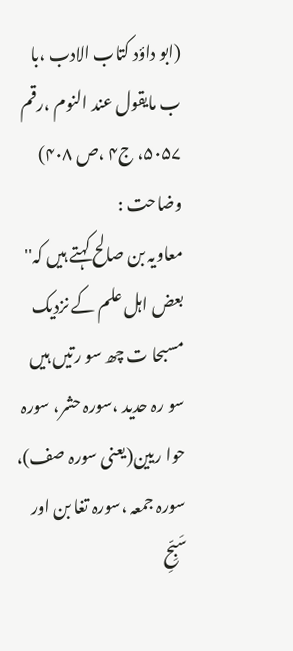(ابو داؤد کتاب الادب ،با ب مایقول عند النوم ،رقم ۵۰۵۷، ج۴ ،ص ۴۰۸)
وضاحت :
معاویہ بن صالح کہتے ہیں کہ'' بعض اہل علم کے نزدیک مسبحا ت چھ سو رتیں ہیں سو رہ حدید ،سورہ حشر، سورہ حوا ریین(یعنی سورہ صف)، سورہ جمعہ ،سورہ تغا بن اور سَبِّحِ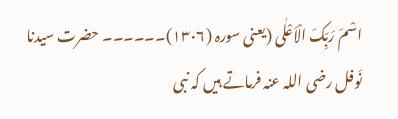اسْمَ رَبِّکَ الْاَعْلٰی (یعنی سورہ (۱۳۰۶)۔۔۔۔۔۔ حضرت سیدنا نَوفل رضی اللہ عنہ فرماتے ہیں کہ نبی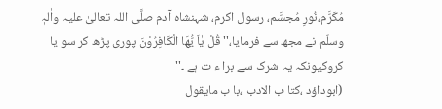مُکَرَّم،نُورِ مُجسَّم، رسول اکرم، شہنشاہ آدم صلَّی اللہ تعالیٰ علیہ واٰلہٖ وسلّم نے مجھ سے فرمایا،'' قُلْ یٰاَ یُّھَا الْکَافِرُوْنَ پوری پڑھ کر سو یا کروکیونکہ یہ شرک سے برا ء ت ہے ۔''
(ابوداؤد ،کتا ب الادب ،با ب مایقول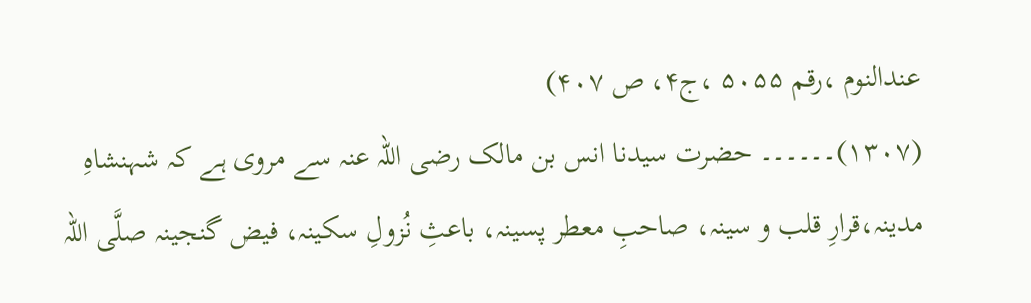عندالنوم ،رقم ۵۰۵۵ ،ج۴، ص ۴۰۷)
(۱۳۰۷)۔۔۔۔۔۔ حضرت سیدنا انس بن مالک رضی اللہ عنہ سے مروی ہے کہ شہنشاہِ مدینہ،قرارِ قلب و سینہ، صاحبِ معطر پسینہ، باعثِ نُزولِ سکینہ، فیض گنجینہ صلَّی اللہ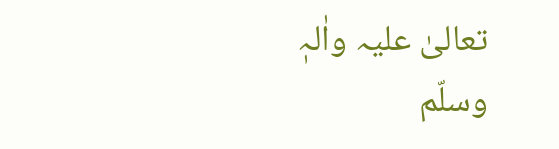تعالیٰ علیہ واٰلہٖ وسلّم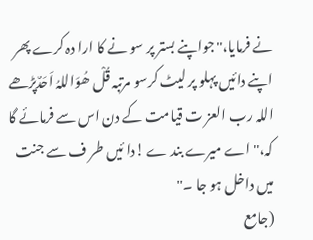نے فرمایا،''جواپنے بستر پر سو نے کا ارا دہ کرے پھر اپنے دائیں پہلو پر لیٹ کرسو مرتبہ قُلْ ھُوَاللہُ اَحَدٌپڑھے اللہ رب العز ت قیامت کے دن اس سے فرمائے گا کہ،'' اے میرے بند ے !دا ئیں طر ف سے جنت میں داخل ہو جا ۔''
(جامع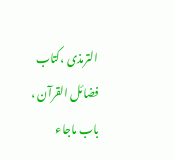الترمذی ،کتاب فضائل القرآن ، باب ماجاء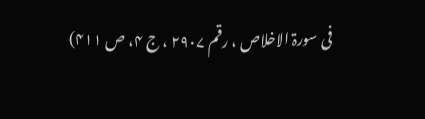فی سورۃ الاخلاص ، رقم ۲۹۰۷ ، ج ۴، ص ۴۱۱)